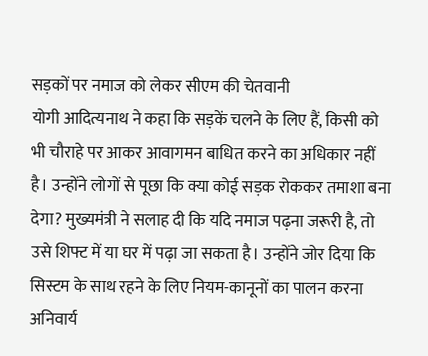सड़कों पर नमाज को लेकर सीएम की चेतवानी
योगी आदित्यनाथ ने कहा कि सड़कें चलने के लिए हैं, किसी को भी चौराहे पर आकर आवागमन बाधित करने का अधिकार नहीं है। उन्होंने लोगों से पूछा कि क्या कोई सड़क रोककर तमाशा बना देगा? मुख्यमंत्री ने सलाह दी कि यदि नमाज पढ़ना जरूरी है, तो उसे शिफ्ट में या घर में पढ़ा जा सकता है। उन्होंने जोर दिया कि सिस्टम के साथ रहने के लिए नियम-कानूनों का पालन करना अनिवार्य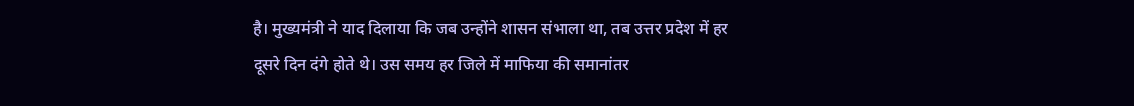है। मुख्यमंत्री ने याद दिलाया कि जब उन्होंने शासन संभाला था, तब उत्तर प्रदेश में हर दूसरे दिन दंगे होते थे। उस समय हर जिले में माफिया की समानांतर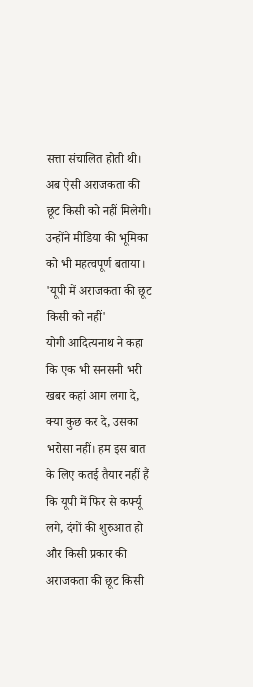सत्ता संचालित होती थी। अब ऐसी अराजकता की छूट किसी को नहीं मिलेगी। उन्होंने मीडिया की भूमिका को भी महत्वपूर्ण बताया।
'यूपी में अराजकता की छूट किसी को नहीं'
योगी आदित्यनाथ ने कहा कि एक भी सनसनी भरी खबर कहां आग लगा दे, क्या कुछ कर दे, उसका भरोसा नहीं। हम इस बात के लिए कतई तैयार नहीं हैं कि यूपी में फिर से कर्फ्यू लगे, दंगों की शुरुआत हो और किसी प्रकार की अराजकता की छूट किसी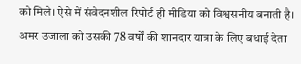को मिले। ऐसे में संवेदनशील रिपोर्ट ही मीडिया को विश्वसनीय बनाती है। अमर उजाला को उसकी 78 वर्षों की शानदार यात्रा के लिए बधाई देता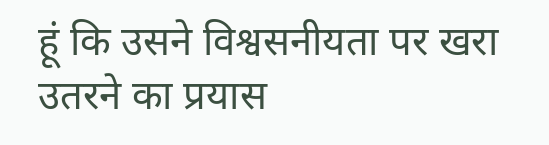हूं कि उसने विश्वसनीयता पर खरा उतरने का प्रयास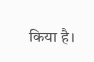किया है।